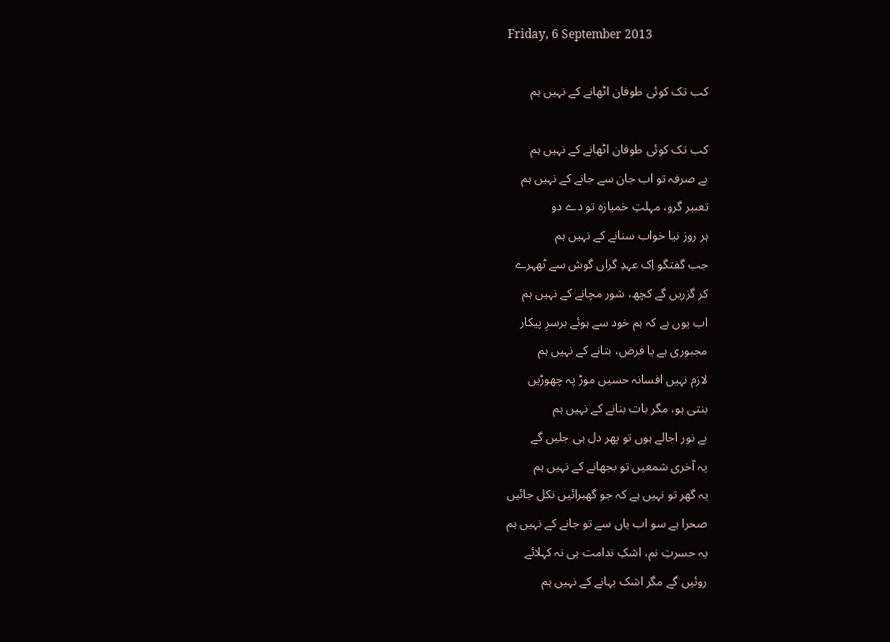Friday, 6 September 2013

کب تک کوئی طوفان اٹھانے کے نہیں ہم

کب تک کوئی طوفان اٹھانے کے نہیں ہم
بے صرفہ تو اب جان سے جانے کے نہیں ہم
تعبیر گرو، مہلتِ خمیازہ تو دے دو
ہر روز نیا خواب سنانے کے نہیں ہم
جب گفتگو اِک عہدِ گراں گوش سے ٹھہرے
کر گزریں گے کچھ، شور مچانے کے نہیں ہم
اب یوں ہے کہ ہم خود سے ہوئے برسرِ پیکار
مجبوری ہے یا فرض، بتانے کے نہیں ہم
لازم نہیں افسانہ حسیں موڑ پہ چھوڑیں
بنتی ہو، مگر بات بنانے کے نہیں ہم
بے نور اجالے ہوں تو پھر دل ہی جلیں گے
یہ آخری شمعیں تو بجھانے کے نہیں ہم
یہ گھر تو نہیں ہے کہ جو گھبرائیں نکل جائیں
صحرا ہے سو اب یاں سے تو جانے کے نہیں ہم
یہ حسرتِ نم، اشکِ ندامت ہی نہ کہلائے
روئیں گے مگر اشک بہانے کے نہیں ہم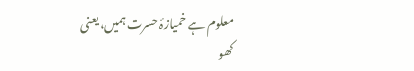معلوم ہے خمیازۂ حسرت ہمیں، یعنی
کھو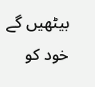بیٹھیں گے خود کو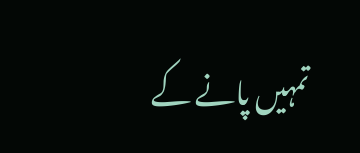تمہیں پانے کے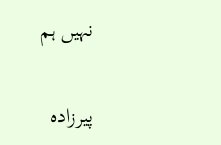نہیں ہم

پیرزادہ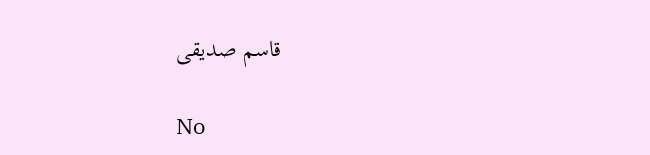قاسم صدیقی

No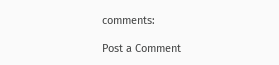comments:

Post a Comment